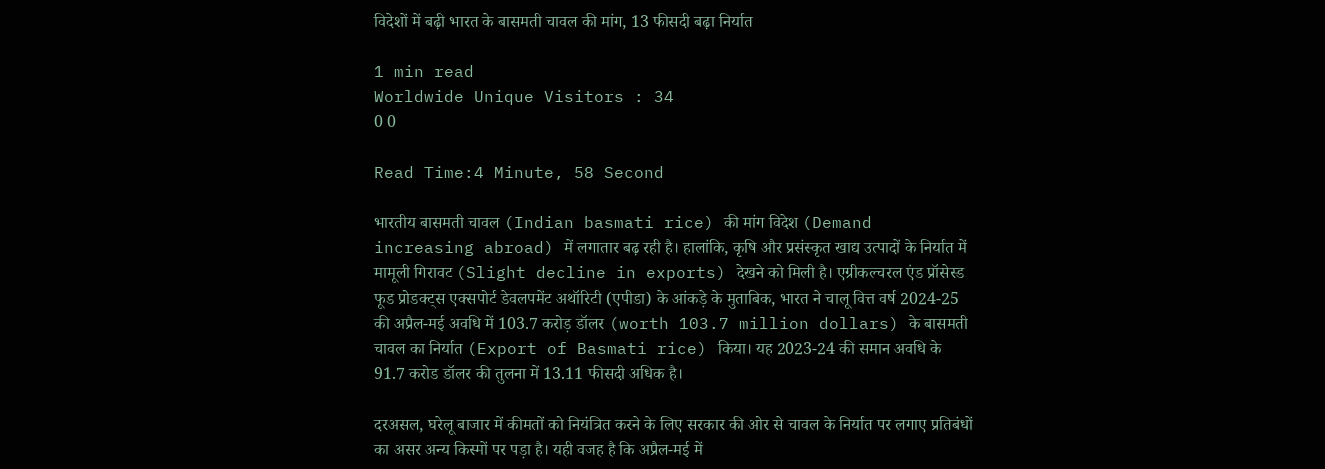विदेशों में बढ़ी भारत के बासमती चावल की मांग, 13 फीसदी बढ़ा निर्यात

1 min read
Worldwide Unique Visitors : 34
0 0

Read Time:4 Minute, 58 Second

भारतीय बासमती चावल (Indian basmati rice) की मांग विदेश (Demand increasing abroad) में लगातार बढ़ रही है। हालांकि, कृषि और प्रसंस्कृत खाद्य उत्पादों के निर्यात में मामूली गिरावट (Slight decline in exports) देखने को मिली है। एग्रीकल्चरल एंड प्रॉसेस्ड फूड प्रोडक्ट्स एक्सपोर्ट डेवलपमेंट अथॉरिटी (एपीडा) के आंकड़े के मुताबिक, भारत ने चालू वित्त वर्ष 2024-25 की अप्रैल-मई अवधि में 103.7 करोड़ डॉलर (worth 103.7 million dollars) के बासमती चावल का निर्यात (Export of Basmati rice) किया। यह 2023-24 की समान अवधि के 91.7 करोड डॉलर की तुलना में 13.11 फीसदी अधिक है।

दरअसल, घरेलू बाजार में कीमतों को नियंत्रित करने के लिए सरकार की ओर से चावल के निर्यात पर लगाए प्रतिबंधों का असर अन्य किस्मों पर पड़ा है। यही वजह है कि अप्रैल-मई में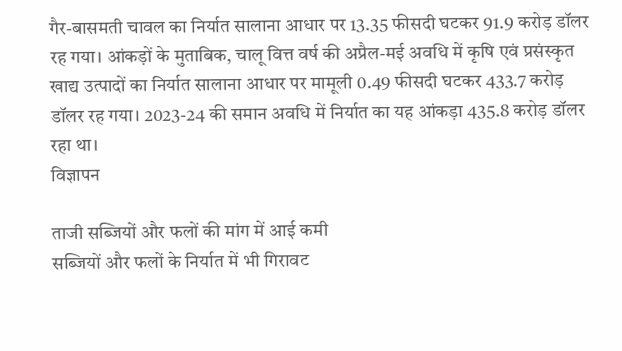गैर-बासमती चावल का निर्यात सालाना आधार पर 13.35 फीसदी घटकर 91.9 करोड़ डॉलर रह गया। आंकड़ों के मुताबिक, चालू वित्त वर्ष की अप्रैल-मई अवधि में कृषि एवं प्रसंस्कृत खाद्य उत्पादों का निर्यात सालाना आधार पर मामूली 0.49 फीसदी घटकर 433.7 करोड़ डॉलर रह गया। 2023-24 की समान अवधि में निर्यात का यह आंकड़ा 435.8 करोड़ डॉलर रहा था।
विज्ञापन

ताजी सब्जियों और फलों की मांग में आई कमी
सब्जियों और फलों के निर्यात में भी गिरावट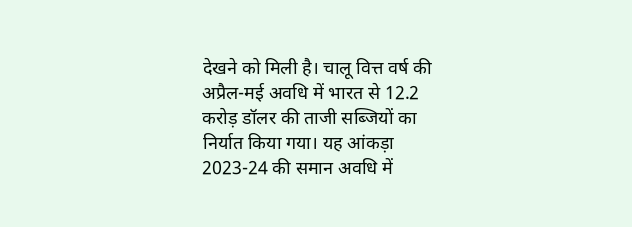देखने को मिली है। चालू वित्त वर्ष की अप्रैल-मई अवधि में भारत से 12.2 करोड़ डॉलर की ताजी सब्जियों का निर्यात किया गया। यह आंकड़ा 2023-24 की समान अवधि में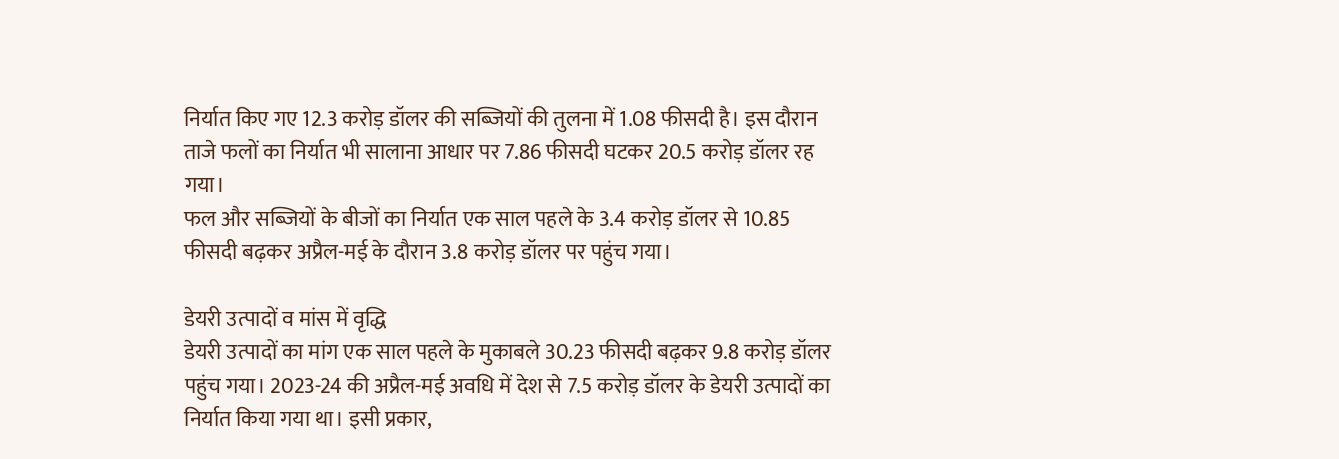निर्यात किए गए 12.3 करोड़ डॉलर की सब्जियों की तुलना में 1.08 फीसदी है। इस दौरान ताजे फलों का निर्यात भी सालाना आधार पर 7.86 फीसदी घटकर 20.5 करोड़ डॉलर रह गया।
फल और सब्जियों के बीजों का निर्यात एक साल पहले के 3.4 करोड़ डॉलर से 10.85 फीसदी बढ़कर अप्रैल-मई के दौरान 3.8 करोड़ डॉलर पर पहुंच गया।

डेयरी उत्पादों व मांस में वृद्धि
डेयरी उत्पादों का मांग एक साल पहले के मुकाबले 30.23 फीसदी बढ़कर 9.8 करोड़ डॉलर पहुंच गया। 2023-24 की अप्रैल-मई अवधि में देश से 7.5 करोड़ डॉलर के डेयरी उत्पादों का निर्यात किया गया था। इसी प्रकार,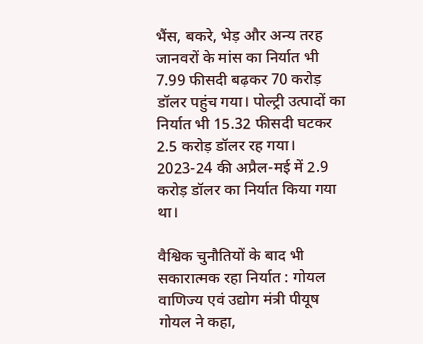भैंस, बकरे, भेड़ और अन्य तरह जानवरों के मांस का निर्यात भी 7.99 फीसदी बढ़कर 70 करोड़ डॉलर पहुंच गया। पोल्ट्री उत्पादों का निर्यात भी 15.32 फीसदी घटकर 2.5 करोड़ डॉलर रह गया। 2023-24 की अप्रैल-मई में 2.9 करोड़ डॉलर का निर्यात किया गया था।

वैश्विक चुनौतियों के बाद भी सकारात्मक रहा निर्यात : गोयल
वाणिज्य एवं उद्योग मंत्री पीयूष गोयल ने कहा,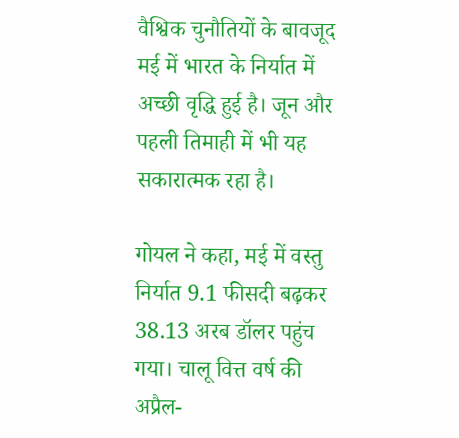वैश्विक चुनौतियों के बावजूद मई में भारत के निर्यात में अच्छी वृद्धि हुई है। जून और पहली तिमाही में भी यह सकारात्मक रहा है।

गोयल ने कहा, मई में वस्तु निर्यात 9.1 फीसदी बढ़कर 38.13 अरब डॉलर पहुंच गया। चालू वित्त वर्ष की अप्रैल-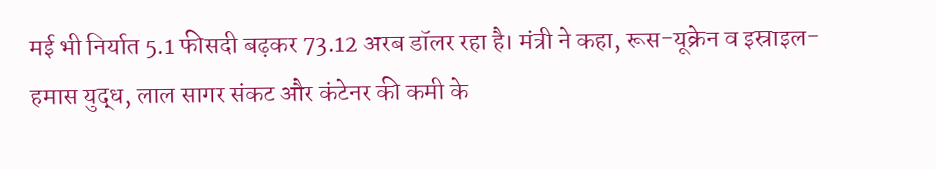मई भी निर्यात 5.1 फीसदी बढ़कर 73.12 अरब डॉलर रहा है। मंत्री ने कहा, रूस-यूक्रेन व इस्राइल-हमास युद्ध, लाल सागर संकट और कंटेनर की कमी के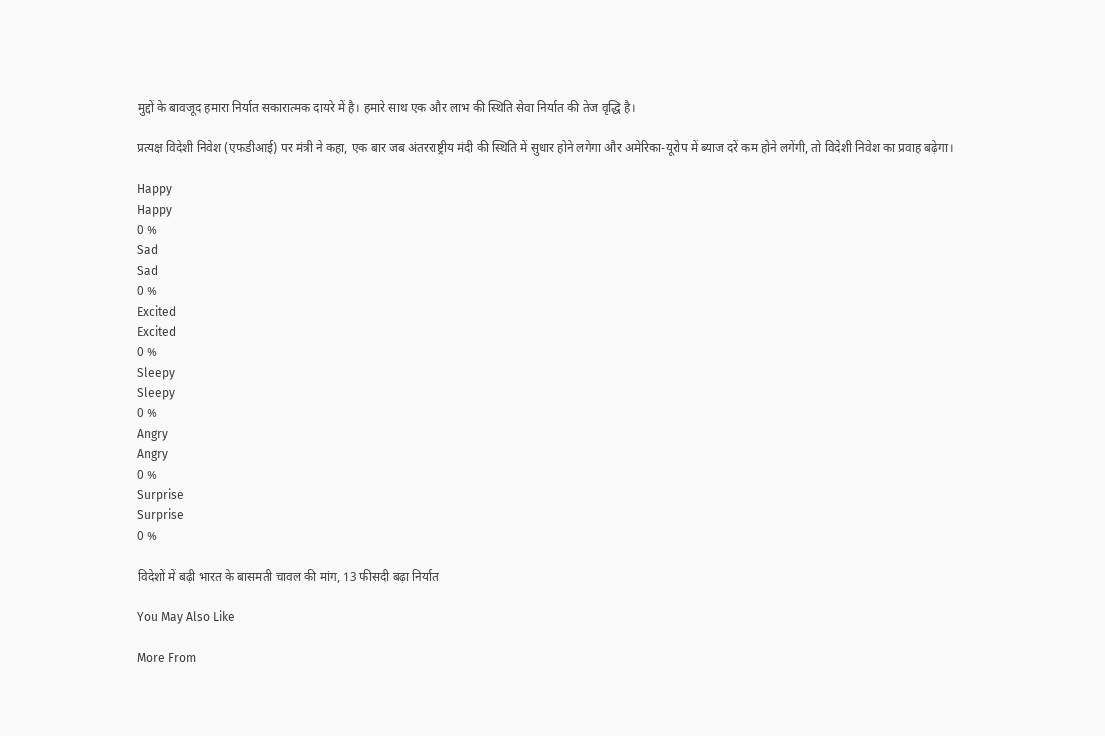मुद्दों के बावजूद हमारा निर्यात सकारात्मक दायरे में है। हमारे साथ एक और लाभ की स्थिति सेवा निर्यात की तेज वृद्धि है।

प्रत्यक्ष विदेशी निवेश (एफडीआई) पर मंत्री ने कहा, एक बार जब अंतरराष्ट्रीय मंदी की स्थिति में सुधार होने लगेगा और अमेरिका-यूरोप में ब्याज दरें कम होने लगेंगी, तो विदेशी निवेश का प्रवाह बढ़ेगा।

Happy
Happy
0 %
Sad
Sad
0 %
Excited
Excited
0 %
Sleepy
Sleepy
0 %
Angry
Angry
0 %
Surprise
Surprise
0 %

विदेशों में बढ़ी भारत के बासमती चावल की मांग, 13 फीसदी बढ़ा निर्यात

You May Also Like

More From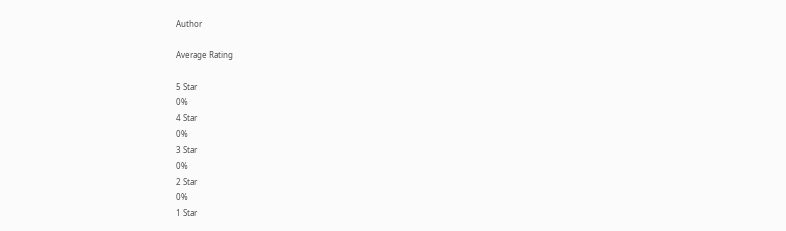Author

Average Rating

5 Star
0%
4 Star
0%
3 Star
0%
2 Star
0%
1 Star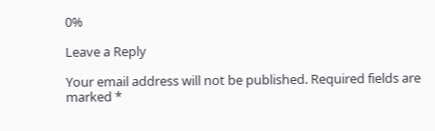0%

Leave a Reply

Your email address will not be published. Required fields are marked *